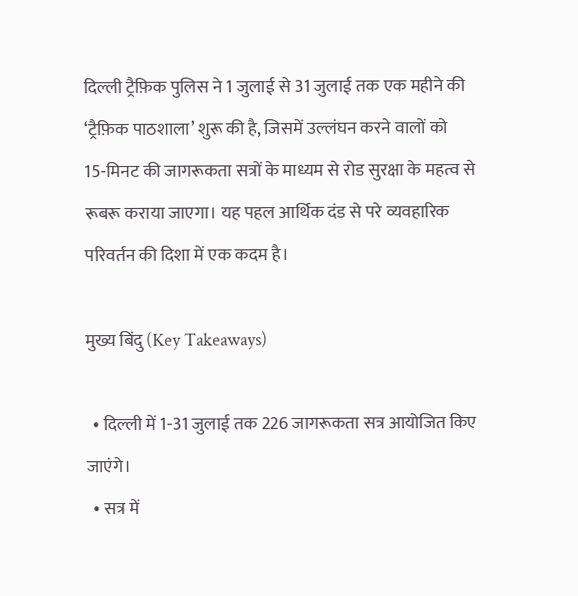दिल्ली ट्रैफ़िक पुलिस ने 1 जुलाई से 31 जुलाई तक एक महीने की ‘ट्रैफ़िक पाठशाला’ शुरू की है, जिसमें उल्लंघन करने वालों को 15‑मिनट की जागरूकता सत्रों के माध्यम से रोड सुरक्षा के महत्व से रूबरू कराया जाएगा। यह पहल आर्थिक दंड से परे व्यवहारिक परिवर्तन की दिशा में एक कदम है।

मुख्य बिंदु (Key Takeaways)

  • दिल्ली में 1‑31 जुलाई तक 226 जागरूकता सत्र आयोजित किए जाएंगे।
  • सत्र में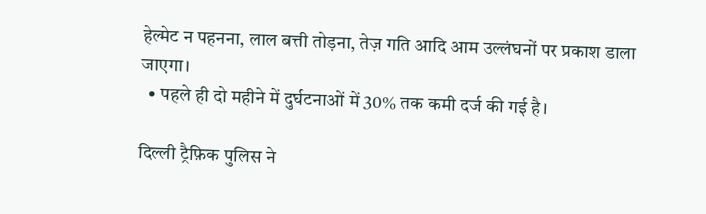हेल्मेट न पहनना, लाल बत्ती तोड़ना, तेज़ गति आदि आम उल्लंघनों पर प्रकाश डाला जाएगा।
  • पहले ही दो महीने में दुर्घटनाओं में 30% तक कमी दर्ज की गई है।

दिल्ली ट्रैफ़िक पुलिस ने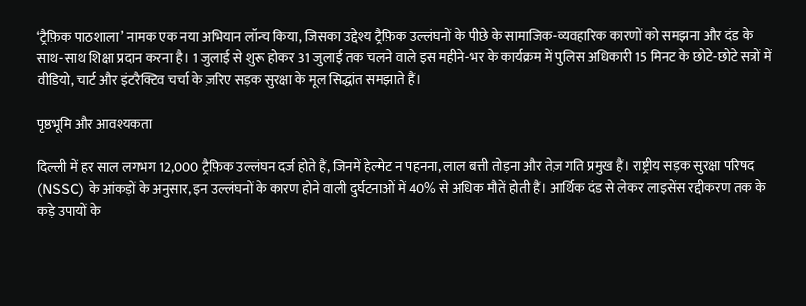‘ट्रैफ़िक पाठशाला’ नामक एक नया अभियान लॉन्च किया, जिसका उद्देश्य ट्रैफ़िक उल्लंघनों के पीछे के सामाजिक‑व्यवहारिक कारणों को समझना और दंड के साथ‑साथ शिक्षा प्रदान करना है। 1 जुलाई से शुरू होकर 31 जुलाई तक चलने वाले इस महीने‑भर के कार्यक्रम में पुलिस अधिकारी 15 मिनट के छोटे‑छोटे सत्रों में वीडियो, चार्ट और इंटरैक्टिव चर्चा के ज़रिए सड़क सुरक्षा के मूल सिद्धांत समझाते हैं।

पृष्ठभूमि और आवश्यकता

दिल्ली में हर साल लगभग 12,000 ट्रैफ़िक उल्लंघन दर्ज होते हैं, जिनमें हेल्मेट न पहनना, लाल बत्ती तोड़ना और तेज़ गति प्रमुख हैं। राष्ट्रीय सड़क सुरक्षा परिषद (NSSC) के आंकड़ों के अनुसार, इन उल्लंघनों के कारण होने वाली दुर्घटनाओं में 40% से अधिक मौतें होती हैं। आर्थिक दंड से लेकर लाइसेंस रद्दीकरण तक के कड़े उपायों के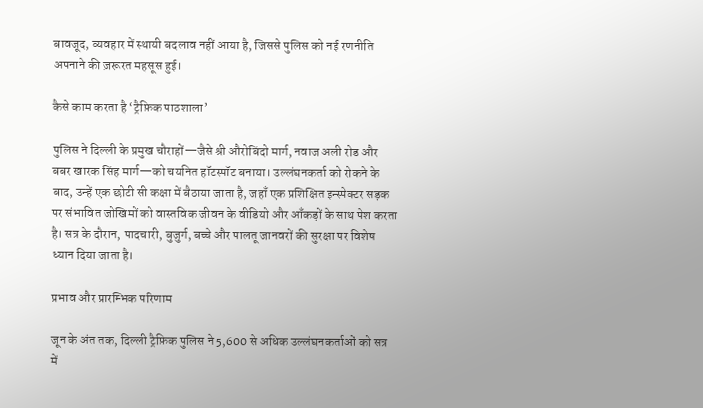बावजूद, व्यवहार में स्थायी बदलाव नहीं आया है, जिससे पुलिस को नई रणनीति अपनाने की ज़रूरत महसूस हुई।

कैसे काम करता है ‘ट्रैफ़िक पाठशाला’

पुलिस ने दिल्ली के प्रमुख चौराहों—जैसे श्री औरोबिंदो मार्ग, नवाज अली रोड और बबर खारक सिंह मार्ग—को चयनित हॉटस्पॉट बनाया। उल्लंघनकर्ता को रोकने के बाद, उन्हें एक छोटी सी कक्षा में बैठाया जाता है, जहाँ एक प्रशिक्षित इन्स्पेक्टर सड़क पर संभावित जोखिमों को वास्तविक जीवन के वीडियो और आँकड़ों के साथ पेश करता है। सत्र के दौरान, पादचारी, बुजुर्ग, बच्चे और पालतू जानवरों की सुरक्षा पर विशेष ध्यान दिया जाता है।

प्रभाव और प्रारम्भिक परिणाम

जून के अंत तक, दिल्ली ट्रैफ़िक पुलिस ने 5,600 से अधिक उल्लंघनकर्ताओं को सत्र में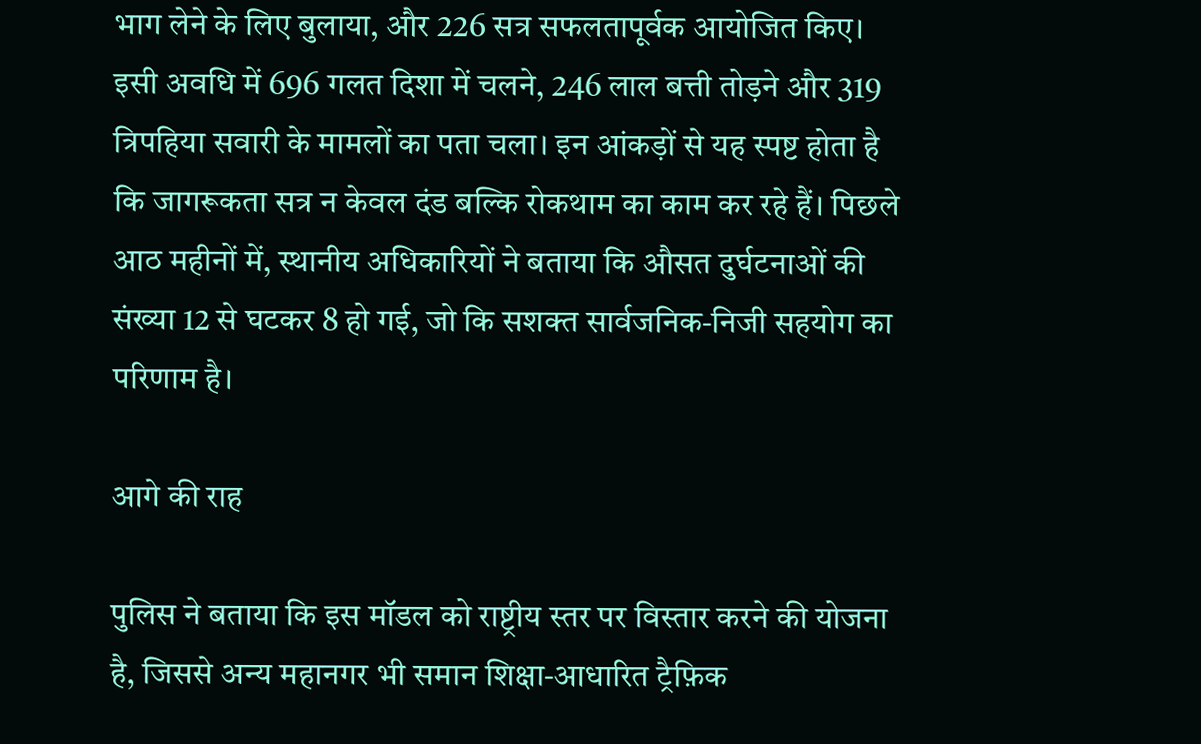भाग लेने के लिए बुलाया, और 226 सत्र सफलतापूर्वक आयोजित किए। इसी अवधि में 696 गलत दिशा में चलने, 246 लाल बत्ती तोड़ने और 319 त्रिपहिया सवारी के मामलों का पता चला। इन आंकड़ों से यह स्पष्ट होता है कि जागरूकता सत्र न केवल दंड बल्कि रोकथाम का काम कर रहे हैं। पिछले आठ महीनों में, स्थानीय अधिकारियों ने बताया कि औसत दुर्घटनाओं की संख्या 12 से घटकर 8 हो गई, जो कि सशक्त सार्वजनिक‑निजी सहयोग का परिणाम है।

आगे की राह

पुलिस ने बताया कि इस मॉडल को राष्ट्रीय स्तर पर विस्तार करने की योजना है, जिससे अन्य महानगर भी समान शिक्षा‑आधारित ट्रैफ़िक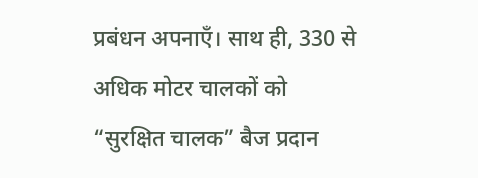प्रबंधन अपनाएँ। साथ ही, 330 से अधिक मोटर चालकों को “सुरक्षित चालक” बैज प्रदान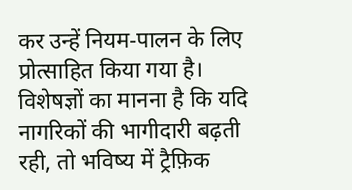कर उन्हें नियम‑पालन के लिए प्रोत्साहित किया गया है। विशेषज्ञों का मानना है कि यदि नागरिकों की भागीदारी बढ़ती रही, तो भविष्य में ट्रैफ़िक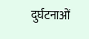दुर्घटनाओं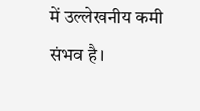में उल्लेखनीय कमी संभव है।